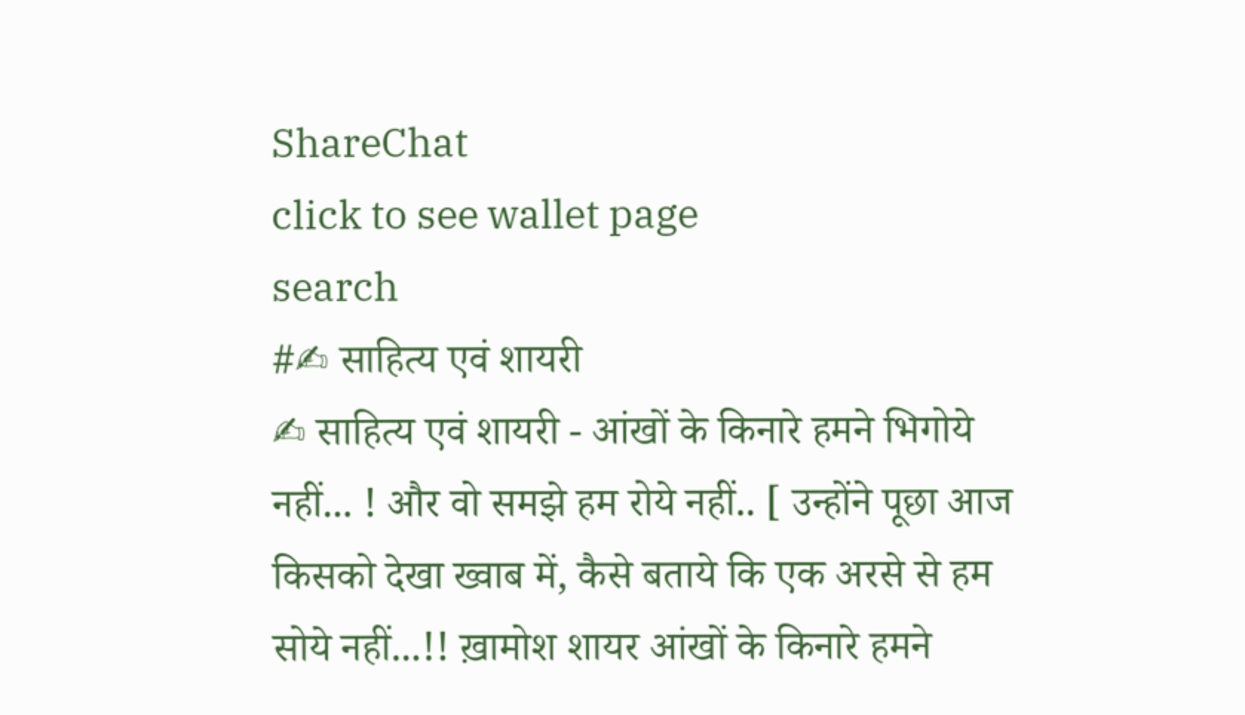ShareChat
click to see wallet page
search
#✍ साहित्य एवं शायरी
✍ साहित्य एवं शायरी - आंखों के किनारे हमने भिगोये नहीं... ! और वो समझे हम रोये नहीं.. [ उन्होंने पूछा आज किसको देखा ख्वाब में, कैसे बताये कि एक अरसे से हम सोये नहीं...!! ख़ामोश शायर आंखों के किनारे हमने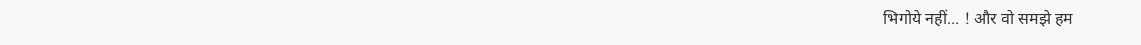भिगोये नहीं... ! और वो समझे हम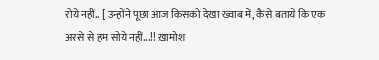रोये नहीं.. [ उन्होंने पूछा आज किसको देखा ख्वाब में, कैसे बताये कि एक अरसे से हम सोये नहीं...!! ख़ामोश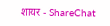शायर - ShareChat